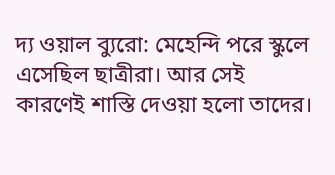দ্য ওয়াল ব্যুরো: মেহেন্দি পরে স্কুলে এসেছিল ছাত্রীরা। আর সেই কারণেই শাস্তি দেওয়া হলো তাদের।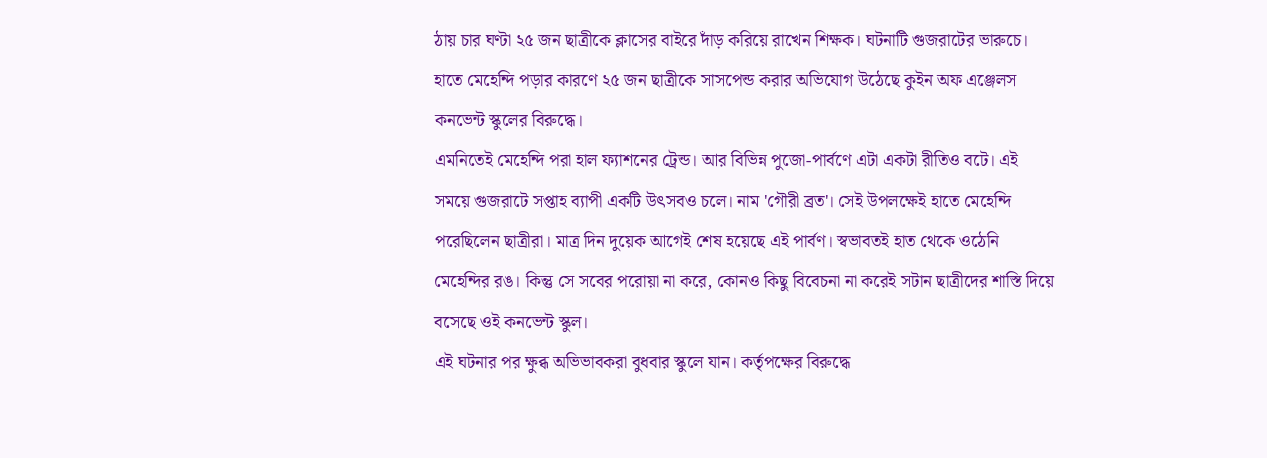ঠায় চার ঘণ্টা ২৫ জন ছাত্রীকে ক্লাসের বাইরে দাঁড় করিয়ে রাখেন শিক্ষক। ঘটনাটি গুজরাটের ভারুচে। হাতে মেহেন্দি পড়ার কারণে ২৫ জন ছাত্রীকে সাসপেন্ড করার অভিযোগ উঠেছে কুইন অফ এঞ্জেলস কনভেন্ট স্কুলের বিরুদ্ধে।
এমনিতেই মেহেন্দি পরা হাল ফ্যাশনের ট্রেন্ড। আর বিভিন্ন পুজো-পার্বণে এটা একটা রীতিও বটে। এই সময়ে গুজরাটে সপ্তাহ ব্যাপী একটি উৎসবও চলে। নাম 'গৌরী ব্রত'। সেই উপলক্ষেই হাতে মেহেন্দি পরেছিলেন ছাত্রীরা। মাত্র দিন দুয়েক আগেই শেষ হয়েছে এই পার্বণ। স্বভাবতই হাত থেকে ওঠেনি মেহেন্দির রঙ। কিন্তু সে সবের পরোয়া না করে, কোনও কিছু বিবেচনা না করেই সটান ছাত্রীদের শাস্তি দিয়ে বসেছে ওই কনভেন্ট স্কুল।
এই ঘটনার পর ক্ষুব্ধ অভিভাবকরা বুধবার স্কুলে যান। কর্তৃপক্ষের বিরুদ্ধে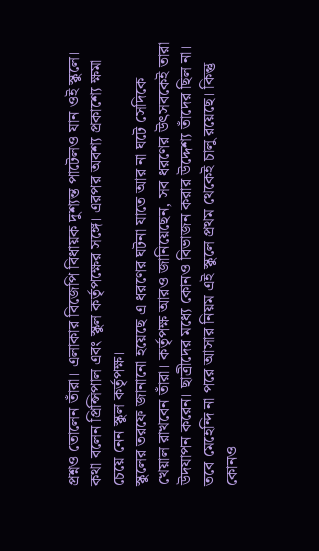প্রশ্নও তোলেন তাঁরা। এলাকার বিজেপি বিধায়ক দুশ্যন্ত পাটেলও যান ওই স্কুলে। কথা বলেন প্রিন্সিপাল এবং স্কুল কর্তৃপক্ষের সঙ্গে। এরপর অবশ্য প্রকাশ্যে ক্ষমা চেয়ে নেন স্কুল কর্তৃপক্ষ।
স্কুলের তরফে জানানো হয়েছে এ ধরণের ঘটনা যাতে আর না ঘটে সেদিকে খেয়াল রাখবেন তাঁরা। কর্তৃপক্ষ আরও জানিয়েছেন, সব ধরণের উৎসবকেই তারা উদযাপন করেন। ছাত্রীদের মধ্যে কোনও বিভাজন করার উদ্দেশ্য তাঁদের ছিল না। তবে মেহেন্দি না পরে আসার নিয়ম এই স্কুলে প্রথম থেকেই চালু রয়েছে। কিন্তু কোনও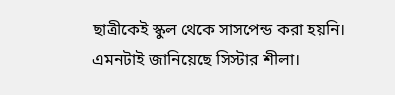ছাত্রীকেই স্কুল থেকে সাসপেন্ড করা হয়নি। এমনটাই জানিয়েছে সিস্টার শীলা।